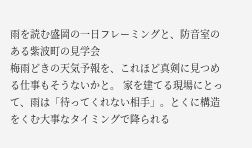雨を読む盛岡の一日フレーミングと、防音室のある紫波町の見学会
梅雨どきの天気予報を、これほど真剣に見つめる仕事もそうないかと。 家を建てる現場にとって、雨は「待ってくれない相手」。とくに構造をくむ大事なタイミングで降られる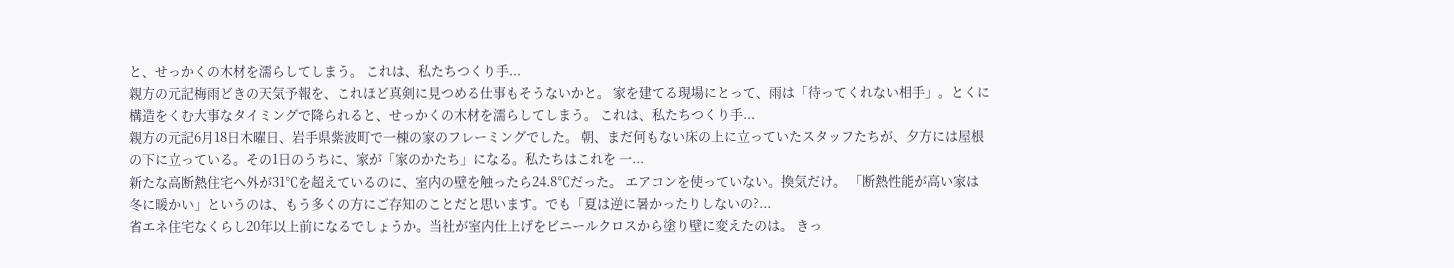と、せっかくの木材を濡らしてしまう。 これは、私たちつくり手...
親方の元記梅雨どきの天気予報を、これほど真剣に見つめる仕事もそうないかと。 家を建てる現場にとって、雨は「待ってくれない相手」。とくに構造をくむ大事なタイミングで降られると、せっかくの木材を濡らしてしまう。 これは、私たちつくり手...
親方の元記6月18日木曜日、岩手県紫波町で一棟の家のフレーミングでした。 朝、まだ何もない床の上に立っていたスタッフたちが、夕方には屋根の下に立っている。その1日のうちに、家が「家のかたち」になる。私たちはこれを 一...
新たな高断熱住宅へ外が31℃を超えているのに、室内の壁を触ったら24.8℃だった。 エアコンを使っていない。換気だけ。 「断熱性能が高い家は冬に暖かい」というのは、もう多くの方にご存知のことだと思います。でも「夏は逆に暑かったりしないの?...
省エネ住宅なくらし20年以上前になるでしょうか。当社が室内仕上げをビニールクロスから塗り壁に変えたのは。 きっ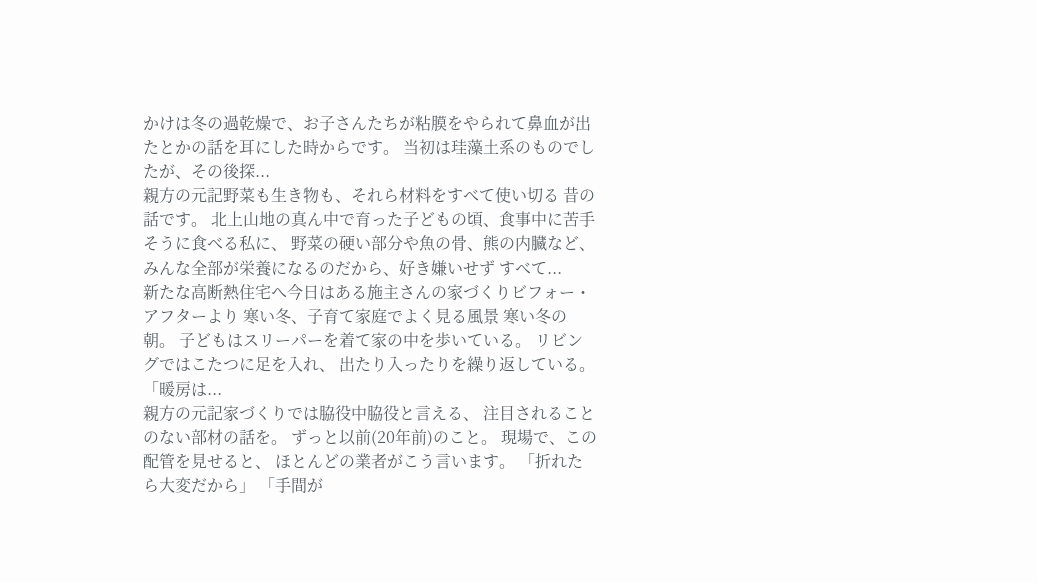かけは冬の過乾燥で、お子さんたちが粘膜をやられて鼻血が出たとかの話を耳にした時からです。 当初は珪藻土系のものでしたが、その後探...
親方の元記野菜も生き物も、それら材料をすべて使い切る 昔の話です。 北上山地の真ん中で育った子どもの頃、食事中に苦手そうに食べる私に、 野菜の硬い部分や魚の骨、熊の内臓など、みんな全部が栄養になるのだから、好き嫌いせず すべて...
新たな高断熱住宅へ今日はある施主さんの家づくりビフォー・アフターより 寒い冬、子育て家庭でよく見る風景 寒い冬の朝。 子どもはスリーパーを着て家の中を歩いている。 リビングではこたつに足を入れ、 出たり入ったりを繰り返している。 「暖房は...
親方の元記家づくりでは脇役中脇役と言える、 注目されることのない部材の話を。 ずっと以前(20年前)のこと。 現場で、この配管を見せると、 ほとんどの業者がこう言います。 「折れたら大変だから」 「手間が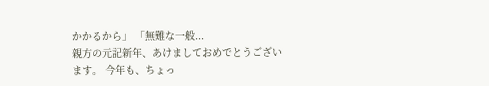かかるから」 「無難な一般...
親方の元記新年、あけましておめでとうございます。 今年も、ちょっ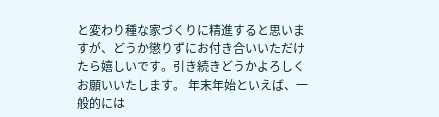と変わり種な家づくりに精進すると思いますが、どうか懲りずにお付き合いいただけたら嬉しいです。引き続きどうかよろしくお願いいたします。 年末年始といえば、一般的には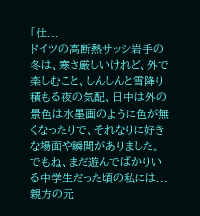「仕...
ドイツの高断熱サッシ岩手の冬は、寒さ厳しいけれど、外で楽しむこと、しんしんと雪降り積もる夜の気配、日中は外の景色は水墨画のように色が無くなったりで、それなりに好きな場面や瞬間がありました。 でもね、まだ遊んでばかりいる中学生だった頃の私には...
親方の元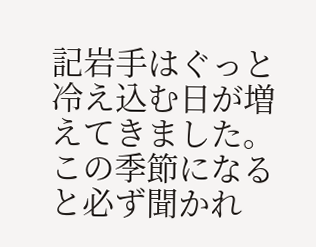記岩手はぐっと冷え込む日が増えてきました。 この季節になると必ず聞かれ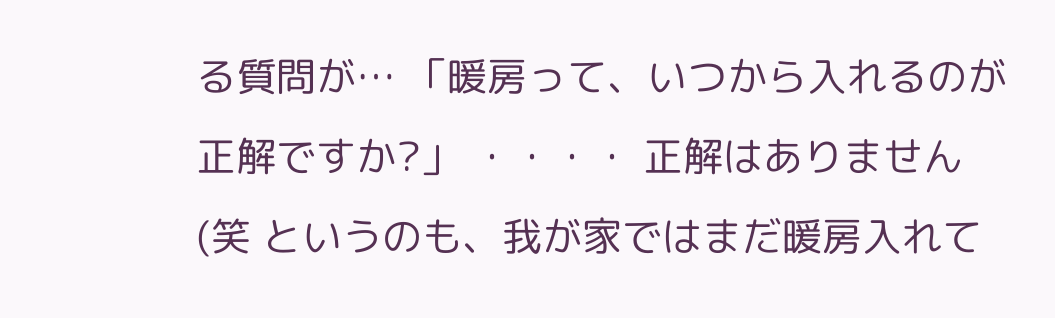る質問が… 「暖房って、いつから入れるのが正解ですか?」 ・・・・ 正解はありません(笑 というのも、我が家ではまだ暖房入れて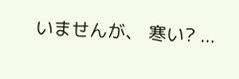いませんが、 寒い? ...